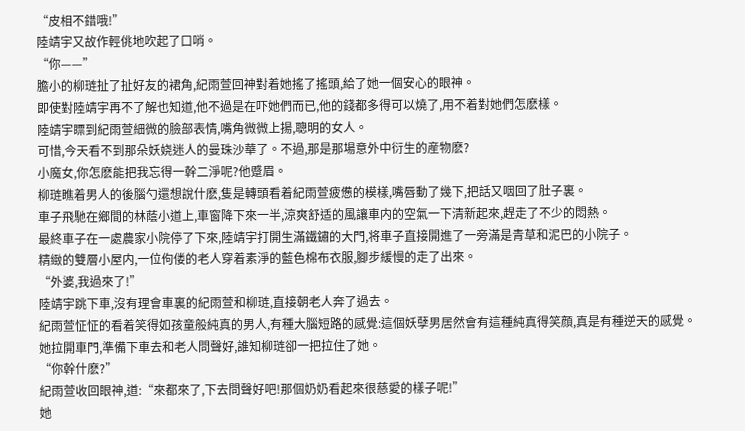“皮相不錯哦!”
陸靖宇又故作輕佻地吹起了口哨。
“你——”
膽小的柳琏扯了扯好友的裙角,紀雨萱回神對着她搖了搖頭,給了她一個安心的眼神。
即使對陸靖宇再不了解也知道,他不過是在吓她們而已,他的錢都多得可以燒了,用不着對她們怎麽樣。
陸靖宇瞟到紀雨萱細微的臉部表情,嘴角微微上揚,聰明的女人。
可惜,今天看不到那朵妖娆迷人的曼珠沙華了。不過,那是那場意外中衍生的産物麽?
小魔女,你怎麽能把我忘得一幹二淨呢?他蹙眉。
柳琏瞧着男人的後腦勺還想說什麽,隻是轉頭看着紀雨萱疲憊的模樣,嘴唇動了幾下,把話又咽回了肚子裏。
車子飛馳在鄉間的林蔭小道上,車窗降下來一半,涼爽舒适的風讓車内的空氣一下清新起來,趕走了不少的悶熱。
最終車子在一處農家小院停了下來,陸靖宇打開生滿鐵鏽的大門,将車子直接開進了一旁滿是青草和泥巴的小院子。
精緻的雙層小屋内,一位佝偻的老人穿着素淨的藍色棉布衣服,腳步緩慢的走了出來。
“外婆,我過來了!”
陸靖宇跳下車,沒有理會車裏的紀雨萱和柳琏,直接朝老人奔了過去。
紀雨萱怔怔的看着笑得如孩童般純真的男人,有種大腦短路的感覺:這個妖孽男居然會有這種純真得笑顔,真是有種逆天的感覺。
她拉開車門,準備下車去和老人問聲好,誰知柳琏卻一把拉住了她。
“你幹什麽?”
紀雨萱收回眼神,道:“來都來了,下去問聲好吧!那個奶奶看起來很慈愛的樣子呢!”
她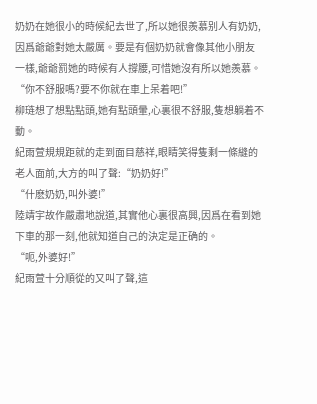奶奶在她很小的時候紀去世了,所以她很羨慕别人有奶奶,因爲爺爺對她太嚴厲。要是有個奶奶就會像其他小朋友一樣,爺爺罰她的時候有人撐腰,可惜她沒有所以她羨慕。
“你不舒服嗎?要不你就在車上呆着吧!”
柳琏想了想點點頭,她有點頭暈,心裏很不舒服,隻想躺着不動。
紀雨萱規規距就的走到面目慈祥,眼睛笑得隻剩一條縫的老人面前,大方的叫了聲:“奶奶好!”
“什麽奶奶,叫外婆!”
陸靖宇故作嚴肅地說道,其實他心裏很高興,因爲在看到她下車的那一刻,他就知道自己的決定是正确的。
“呃,外婆好!”
紀雨萱十分順從的又叫了聲,這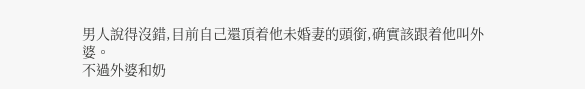男人說得沒錯,目前自己還頂着他未婚妻的頭銜,确實該跟着他叫外婆。
不過外婆和奶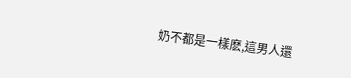奶不都是一樣麽,這男人還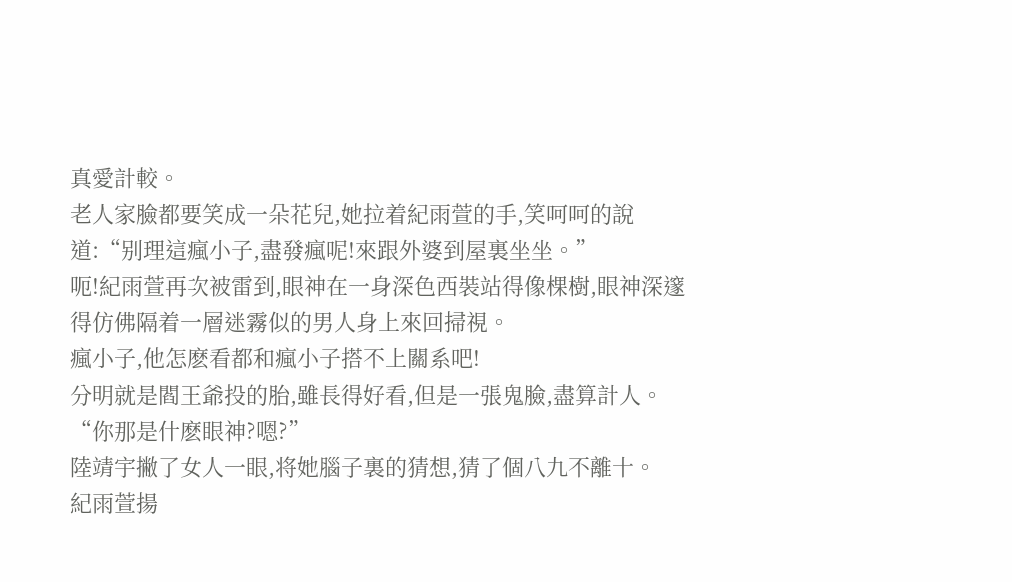真愛計較。
老人家臉都要笑成一朵花兒,她拉着紀雨萱的手,笑呵呵的說道:“别理這瘋小子,盡發瘋呢!來跟外婆到屋裏坐坐。”
呃!紀雨萱再次被雷到,眼神在一身深色西裝站得像棵樹,眼神深邃得仿佛隔着一層迷霧似的男人身上來回掃視。
瘋小子,他怎麽看都和瘋小子搭不上關系吧!
分明就是閻王爺投的胎,雖長得好看,但是一張鬼臉,盡算計人。
“你那是什麽眼神?嗯?”
陸靖宇撇了女人一眼,将她腦子裏的猜想,猜了個八九不離十。
紀雨萱揚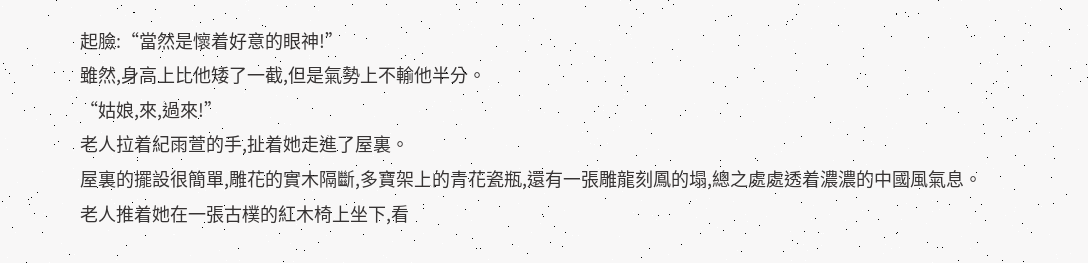起臉:“當然是懷着好意的眼神!”
雖然,身高上比他矮了一截,但是氣勢上不輸他半分。
“姑娘,來,過來!”
老人拉着紀雨萱的手,扯着她走進了屋裏。
屋裏的擺設很簡單,雕花的實木隔斷,多寶架上的青花瓷瓶,還有一張雕龍刻鳳的塌,總之處處透着濃濃的中國風氣息。
老人推着她在一張古樸的紅木椅上坐下,看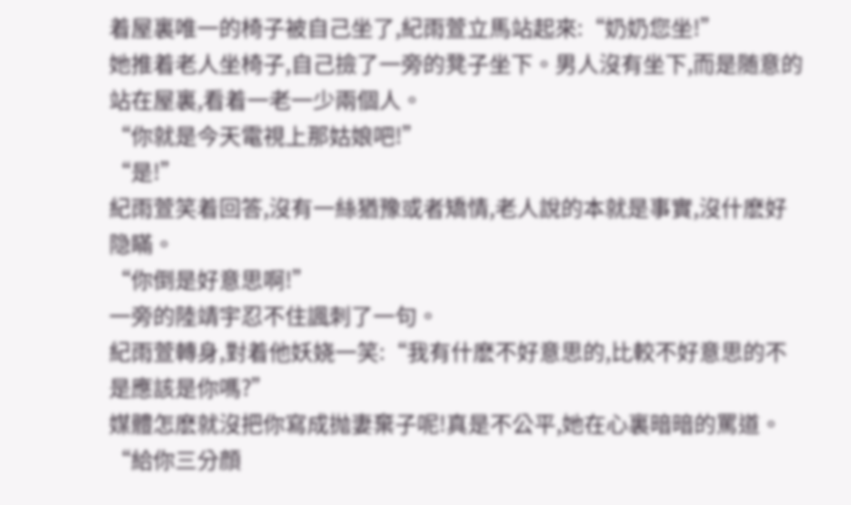着屋裏唯一的椅子被自己坐了,紀雨萱立馬站起來:“奶奶您坐!”
她推着老人坐椅子,自己撿了一旁的凳子坐下。男人沒有坐下,而是随意的站在屋裏,看着一老一少兩個人。
“你就是今天電視上那姑娘吧!”
“是!”
紀雨萱笑着回答,沒有一絲猶豫或者矯情,老人說的本就是事實,沒什麽好隐瞞。
“你倒是好意思啊!”
一旁的陸靖宇忍不住諷刺了一句。
紀雨萱轉身,對着他妖娆一笑:“我有什麽不好意思的,比較不好意思的不是應該是你嗎?”
媒體怎麽就沒把你寫成抛妻棄子呢!真是不公平,她在心裏暗暗的罵道。
“給你三分顔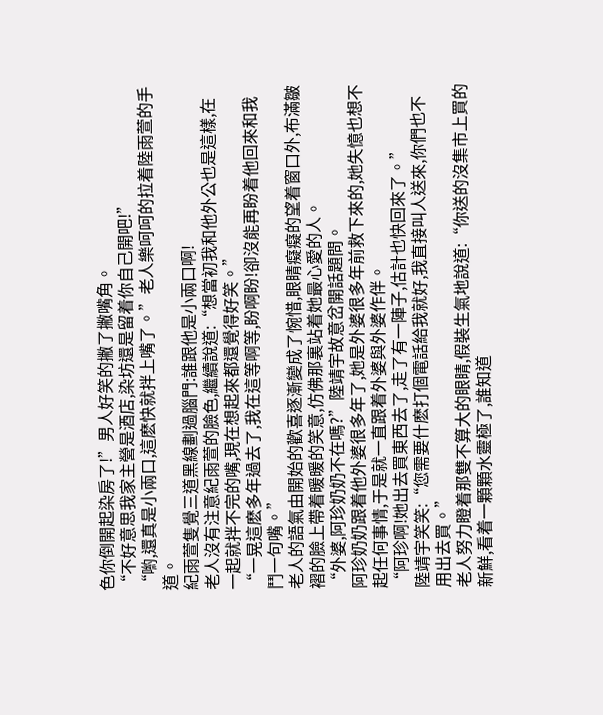色你倒開起染房了!”男人好笑的撇了撇嘴角。
“不好意思我家主營是酒店,染坊還是留着你自己開吧!”
“喲,還真是小兩口,這麽快就拌上嘴了。”老人樂呵呵的拉着陸雨萱的手道。
紀雨萱隻覺三道黑線劃過腦門:誰跟他是小兩口啊!
老人沒有注意紀雨萱的臉色,繼續說道:“想當初我和他外公也是這樣,在一起就拌不完的嘴,現在想起來都還覺得好笑。”
“一晃這麽多年過去了,我在這等啊等,盼啊盼!卻沒能再盼着他回來和我鬥一句嘴。”
老人的語氣由開始的歡喜逐漸變成了惋惜,眼睛癡癡的望着窗口外,布滿皺褶的臉上帶着暖暖的笑意,仿佛那裏站着她最心愛的人。
“外婆,阿珍奶奶不在嗎?”陸靖宇故意岔開話題問。
阿珍奶奶跟着他外婆很多年了,她是外婆很多年前救下來的,她失憶也想不起任何事情,于是就一直跟着外婆與外婆作伴。
“阿珍啊!她出去買東西去了,走了有一陣子,估計也快回來了。”
陸靖宇笑笑:“您需要什麽打個電話給我就好,我直接叫人送來,你們也不用出去買。”
老人努力瞪着那雙不算大的眼睛,假裝生氣地說道:“你送的沒集市上買的新鮮,看着一顆顆水靈極了,誰知道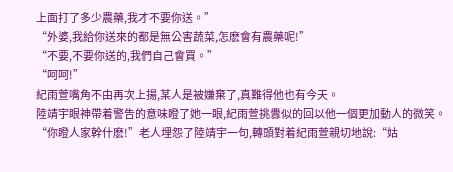上面打了多少農藥,我才不要你送。”
“外婆,我給你送來的都是無公害蔬菜,怎麽會有農藥呢!”
“不要,不要你送的,我們自己會買。”
“呵呵!”
紀雨萱嘴角不由再次上揚,某人是被嫌棄了,真難得他也有今天。
陸靖宇眼神帶着警告的意味瞪了她一眼,紀雨萱挑釁似的回以他一個更加動人的微笑。
“你瞪人家幹什麽!”老人埋怨了陸靖宇一句,轉頭對着紀雨萱親切地說:“姑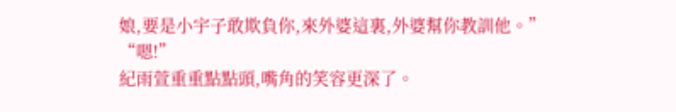娘,要是小宇子敢欺負你,來外婆這裏,外婆幫你教訓他。”
“嗯!”
紀雨萱重重點點頭,嘴角的笑容更深了。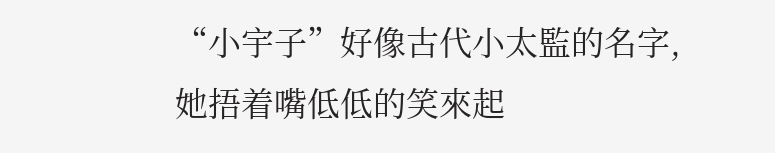“小宇子”好像古代小太監的名字,她捂着嘴低低的笑來起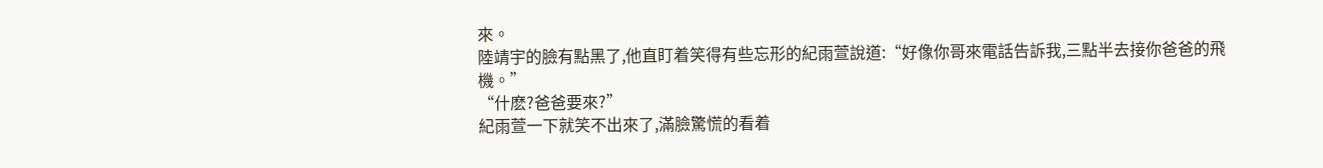來。
陸靖宇的臉有點黑了,他直盯着笑得有些忘形的紀雨萱說道:“好像你哥來電話告訴我,三點半去接你爸爸的飛機。”
“什麽?爸爸要來?”
紀雨萱一下就笑不出來了,滿臉驚慌的看着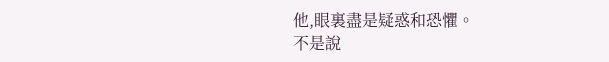他,眼裏盡是疑惑和恐懼。
不是說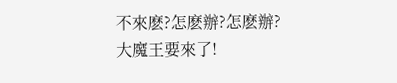不來麽?怎麽辦?怎麽辦?
大魔王要來了!